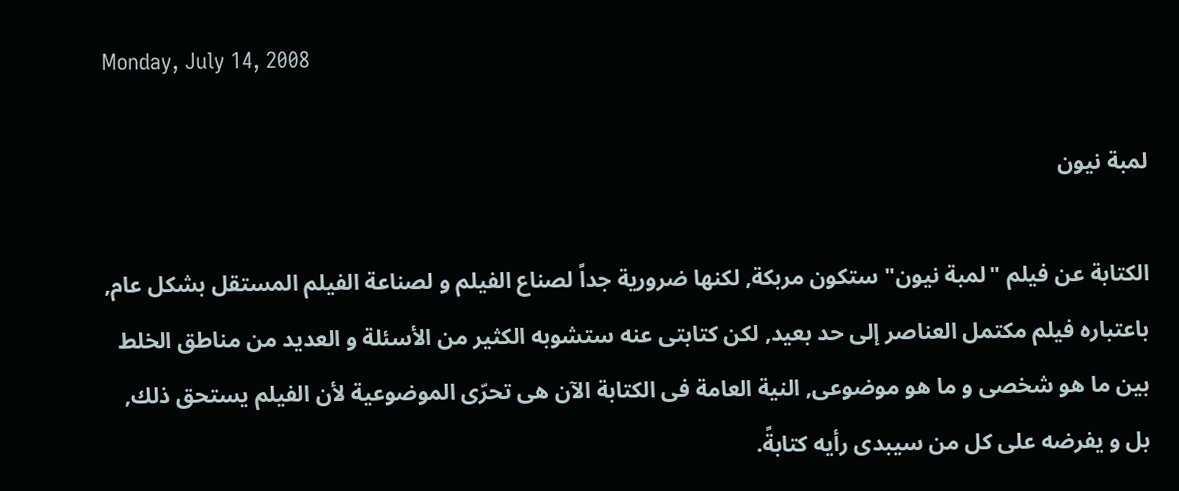Monday, July 14, 2008

لمبة نيون

الكتابة عن فيلم "لمبة نيون" ستكون مربكة, لكنها ضرورية جداً لصناع الفيلم و لصناعة الفيلم المستقل بشكل عام, باعتباره فيلم مكتمل العناصر إلى حد بعيد, لكن كتابتى عنه ستشوبه الكثير من الأسئلة و العديد من مناطق الخلط بين ما هو شخصى و ما هو موضوعى, النية العامة فى الكتابة الآن هى تحرّى الموضوعية لأن الفيلم يستحق ذلك, بل و يفرضه على كل من سيبدى رأيه كتابةً.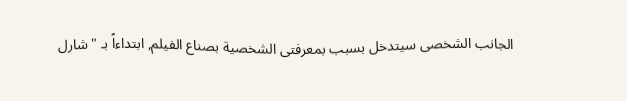الجانب الشخصى سيتدخل بسبب بمعرفتى الشخصية بصناع الفيلم, ابتداءاً بـ "شارل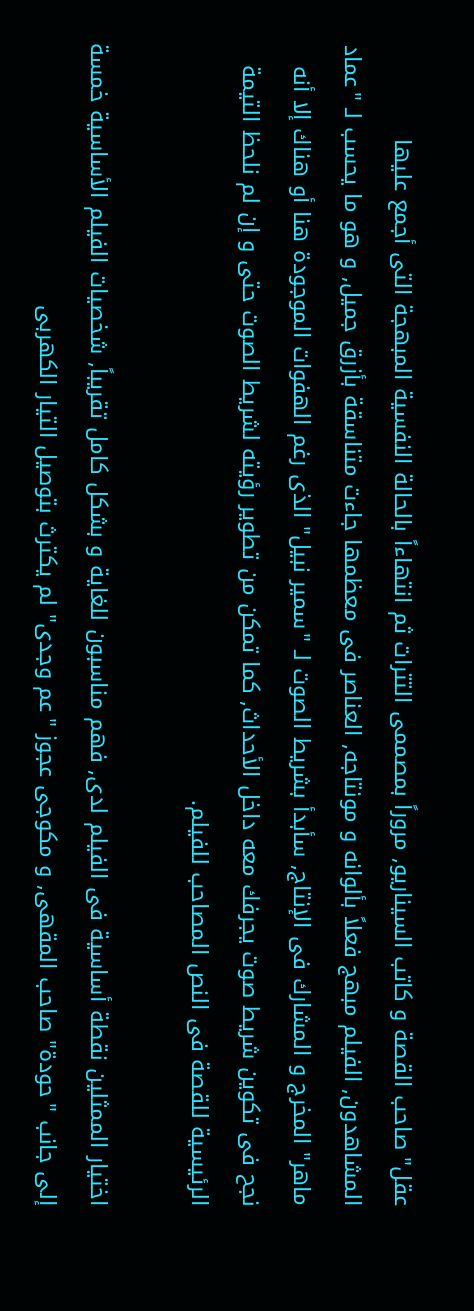عقل" صاحب القصة و كاتب السيناريو, مروراً بمصممى التترات ثم انتهاءاً بالحالة النفسية المبهجة التى أجمع عليها المشاهدون, الفيلم مبهج فعلاً بألوانه و مونتاجه, العناصر فى معظمها جاءت متناسقة بأزرق جميل, و هو ما يحسب لـ "عماد ماهر" المخرج و المشارك فى الإنتاج, سأبدأ بشريط الصوت لـ "سمير نبيل" الذى رغم الهفوات الموجودة هنا أو هناك إلا أنه نجح فى تكوين شريط صوت يجرفك معه داخل الأحداث, كما تمكن من تطوير رؤيته لشريط الصوت حتى و إن لم نلحظ التيمة الرئيسية للقصة فى النص المصاحب للفيلم.

اختيار الممثلين نقطة أساسية فى الفيلم لدى, فهم مناسبون للغاية و بشكل كامل تقريباً, شخصيات الفيلم الأساسية خمسة إلى جانب "حودة" صاحب المقهى, و مكوجى عجوز "عم وجدى" لم يكترث بتوصيل التيار الكهربى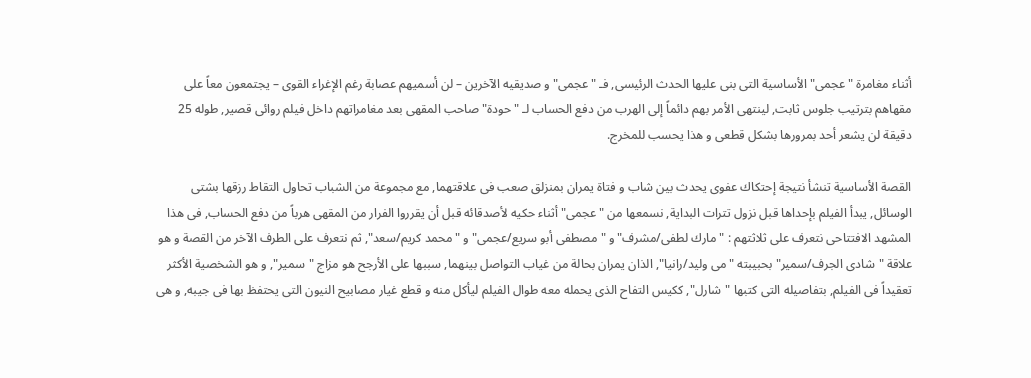أثناء مغامرة "عجمى" الأساسية التى بنى عليها الحدث الرئيسى, فـ "عجمى" و صديقيه الآخرين – لن أسميهم عصابة رغم الإغراء القوى – يجتمعون معاً على مقهاهم بترتيب جلوس ثابت, لينتهى الأمر بهم دائماً إلى الهرب من دفع الحساب لـ " حودة" صاحب المقهى بعد مغامراتهم داخل فيلم روائى قصير, طوله 25 دقيقة لن يشعر أحد بمرورها بشكل قطعى و هذا يحسب للمخرج.

القصة الأساسية تنشأ نتيجة إحتكاك عفوى يحدث بين شاب و فتاة يمران بمنزلق صعب فى علاقتهما, مع مجموعة من الشباب تحاول التقاط رزقها بشتى الوسائل, يبدأ الفيلم بإحداها قبل نزول تترات البداية, نسمعها من "عجمى" أثناء حكيه لأصدقائه قبل أن يقرروا الفرار من المقهى هرباً من دفع الحساب, فى هذا المشهد الافتتاحى نتعرف على ثلاثتهم : "مارك لطفى/مشرف" و "مصطفى أبو سريع/عجمى" و "محمد كريم/سعد", ثم نتعرف على الطرف الآخر من القصة و هو علاقة "شادى الجرف/سمير" بحبيبته "مى وليد/رانيا", الذان يمران بحالة من غياب التواصل بينهما, سببها على الأرجح هو مزاج "سمير", و هو الشخصية الأكثر تعقيداً فى الفيلم, بتفاصيله التى كتبها "شارل", ككيس التفاح الذى يحمله معه طوال الفيلم ليأكل منه و قطع غيار مصابيح النيون التى يحتفظ بها فى جيبه, و هى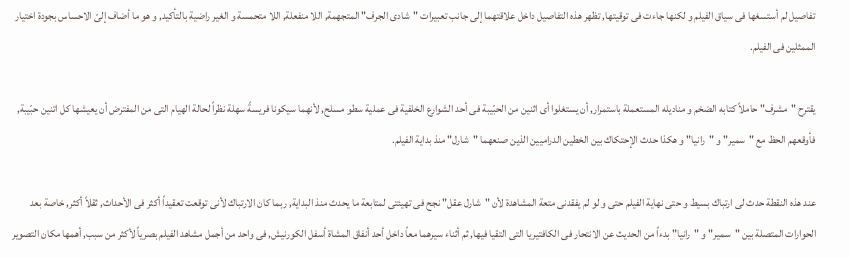تفاصيل لم أستسغها فى سياق الفيلم و لكنها جاءت فى توقيتها, تظهر هذه التفاصيل داخل علاقتهما إلى جانب تعبيرات "شادى الجرف" المتجهمة, اللا منفعلة, اللا متحمسة و الغير راضية بالتأكيد, و هو ما أضاف إلىّ الاحساس بجودة اختيار الممثلين فى الفيلم.

يقترح "مشرف" حاملاً كتابه الضخم و مناديله المستعملة باستمرار, أن يستغلوا أى اثنين من الحبّيبة فى أحد الشوارع الخلفية فى عملية سطو مسلح, لأنهما سيكونا فريسةً سهلة نظراً لحالة الهيام التى من المفترض أن يعيشها كل اتنين حبّيبة, فأوقعهم الحظ مع "سمير" و "رانيا" و هكذا حدث الإحتكاك بين الخطين الدراميين الذين صنعهما "شارل" منذ بداية الفيلم.

عند هذه النقطة حدث لى ارتباك بسيط و حتى نهاية الفيلم حتى و لو لم يفقدنى متعة المشاهدة لأن "شارل عقل" نجح فى تهيئتى لمتابعة ما يحدث منذ البداية, ربما كان الارتباك لأنى توقعت تعقيداً أكثر فى الأحداث, ثقلاً أكثر, خاصة بعد الحوارات المتصلة بين "سمير" و "رانيا" بدءاً من الحديث عن الانتحار فى الكافتيريا التى التقيا فيها, ثم أثناء سيرهما معاً داخل أحد أنفاق المشاة أسفل الكورنيش, فى واحد من أجمل مشاهد الفيلم بصرياً لأكثر من سبب, أهمها مكان التصوير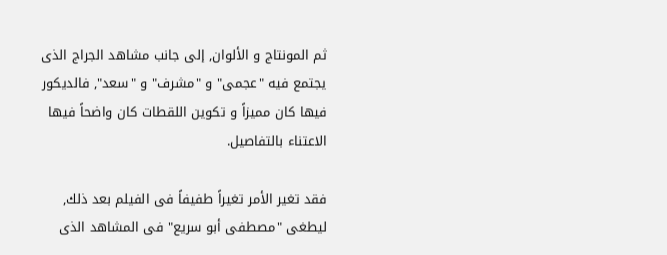ثم المونتاج و الألوان, إلى جانب مشاهد الجراج الذى يجتمع فيه "عجمى" و "مشرف" و "سعد", فالديكور فيها كان مميزاً و تكوين اللقطات كان واضحاً فيها الاعتناء بالتفاصيل.

فقد تغير الأمر تغيراً طفيفاً فى الفيلم بعد ذلك, ليطغى "مصطفى أبو سريع" فى المشاهد الذى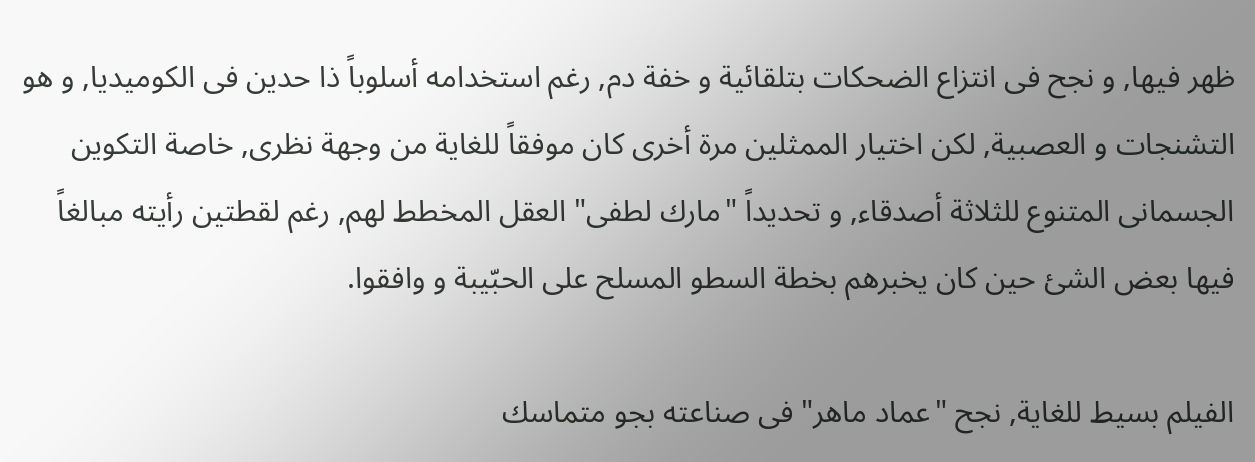ظهر فيها, و نجح فى انتزاع الضحكات بتلقائية و خفة دم, رغم استخدامه أسلوباً ذا حدين فى الكوميديا, و هو التشنجات و العصبية, لكن اختيار الممثلين مرة أخرى كان موفقاً للغاية من وجهة نظرى, خاصة التكوين الجسمانى المتنوع للثلاثة أصدقاء, و تحديداً "مارك لطفى" العقل المخطط لهم, رغم لقطتين رأيته مبالغاً فيها بعض الشئ حين كان يخبرهم بخطة السطو المسلح على الحبّيبة و وافقوا.

الفيلم بسيط للغاية, نجح "عماد ماهر" فى صناعته بجو متماسك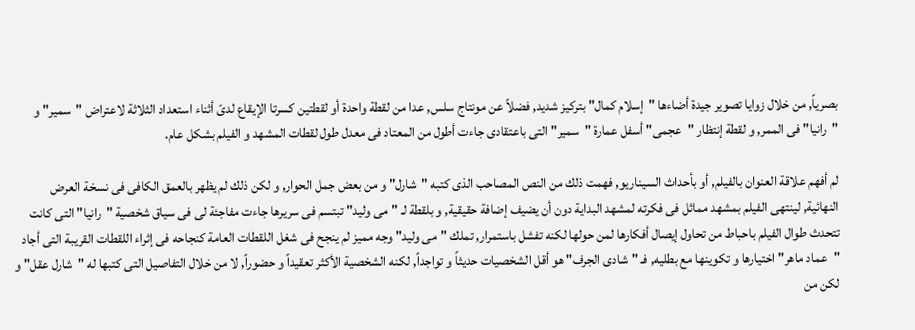بصرياً, من خلال زوايا تصوير جيدة أضاءها "إسلام كمال" بتركيز شديد, فضلاً عن مونتاج سلس, عدا من لقطة واحدة أو لقطتين كسرتا الإيقاع لدىّ أثناء استعداد الثلاثة لاعتراض "سمير" و "رانيا" فى الممر, و لقطة إنتظار "عجمى" أسفل عمارة "سمير" التى باعتقادى جاءت أطول من المعتاد فى معدل طول لقطات المشهد و الفيلم بشكل عام.

لم أفهم علاقة العنوان بالفيلم, أو بأحداث السيناريو, فهمت ذلك من النص المصاحب الذى كتبه "شارل" و من بعض جمل الحوار, و لكن ذلك لم يظهر بالعمق الكافى فى نسخة العرض النهائية, لينتهى الفيلم بمشهد مماثل فى فكرته لمشهد البداية دون أن يضيف إضافة حقيقية, و بلقطة لـ "مى وليد" تبتسم فى سريرها جاءت مفاجئة لى فى سياق شخصية "رانيا" التى كانت تتحدث طوال الفيلم باحباط من تحاول إيصال أفكارها لمن حولها لكنه تفشل باستمرار, تملك "مى وليد" وجه مميز لم ينجح فى شغل اللقطات العامة كنجاحه فى إثراء اللقطات القريبة التى أجاد "عماد ماهر" اختيارها و تكوينها مع بطليه, فـ "شادى الجرف" هو أقل الشخصيات حديثاً و تواجداً, لكنه الشخصية الأكثر تعقيداً و حضوراً, لا من خلال التفاصيل التى كتبها له "شارل عقل" و لكن من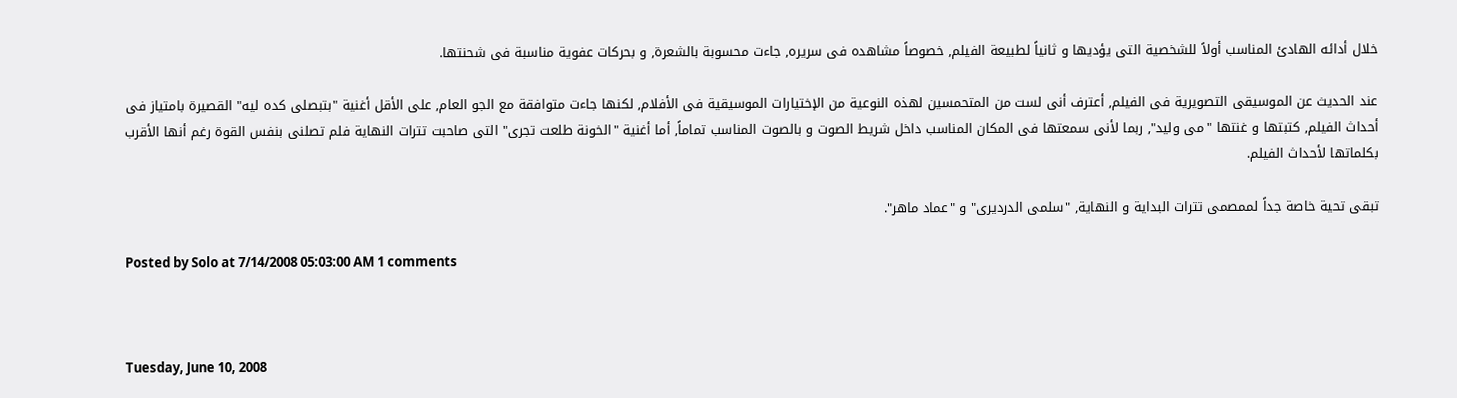خلال أدائه الهادئ المناسب أولاً للشخصية التى يؤديها و ثانياً لطبيعة الفيلم, خصوصاً مشاهده فى سريره, جاءت محسوبة بالشعرة, و بحركات عفوية مناسبة فى شحنتها.

عند الحديث عن الموسيقى التصويرية فى الفيلم, أعترف أنى لست من المتحمسين لهذه النوعية من الإختيارات الموسيقية فى الأفلام, لكنها جاءت متوافقة مع الجو العام, على الأقل أغنية "بتبصلى كده ليه" القصيرة بامتياز فى أحداث الفيلم, كتبتها و غنتها "مى وليد", ربما لأنى سمعتها فى المكان المناسب داخل شريط الصوت و بالصوت المناسب تماماً, أما أغنية "الخونة طلعت تجرى" التى صاحبت تترات النهاية فلم تصلنى بنفس القوة رغم أنها الأقرب بكلماتها لأحداث الفيلم.

تبقى تحية خاصة جداً لممصمى تترات البداية و النهاية, "سلمى الدرديرى" و "عماد ماهر".

Posted by Solo at 7/14/2008 05:03:00 AM 1 comments



Tuesday, June 10, 2008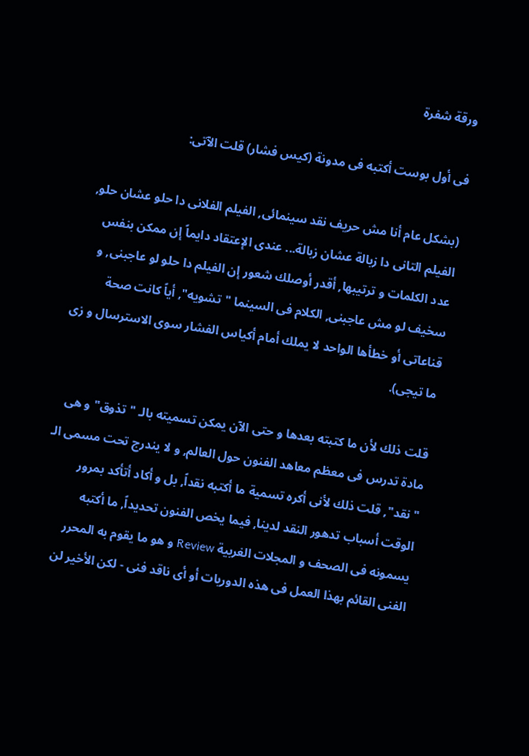ورقة شفرة

فى أول بوست أكتبه فى مدونة (كيس فشار) قلت الآتى:

(بشكل عام أنا مش حريف نقد سينمائى, الفيلم الفلانى دا حلو عشان حلو, الفيلم التانى دا زبالة عشان زبالة... عندى الإعتقاد دايماً إن ممكن بنفس عدد الكلمات و ترتيبها, أقدر أوصلك شعور إن الفيلم دا حلو لو عاجبنى, و سخيف لو مش عاجبنى, الكلام فى السينما "تشويه", أياً كانت صحة قناعاتى أو خطأها الواحد لا يملك أمام أكياس الفشار سوى الاسترسال و زى ما تيجى).

قلت ذلك لأن ما كتبته بعدها و حتى الآن يمكن تسميته بالـ "تذوق" و هى مادة تدرس فى معظم معاهد الفنون حول العالم, و لا يندرج تحت مسمى الـ "نقد", قلت ذلك لأنى أكره تسمية ما أكتبه نقداً, بل و أكاد أتأكد بمرور الوقت أسباب تدهور النقد لدينا, فيما يخص الفنون تحديداً, ما أكتبه يسمونه فى الصحف و المجلات الغربية Review و هو ما يقوم به المحرر الفنى القائم بهذا العمل فى هذه الدوريات أو أى ناقد فنى - لكن الأخير لن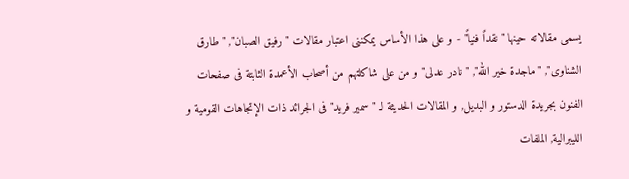يسمى مقالاته حينها "نقداً فنياً" - و على هذا الأساس يمكننى اعتبار مقالات "رفيق الصبان", "طارق الشناوى", "ماجدة خير الله", "نادر عدلى" و من على شاكلتهم من أصحاب الأعمدة الثابتة فى صفحات الفنون بجريدة الدستور و البديل, و المقالات الحديثة لـ "سمير فريد" فى الجرائد ذات الإتجاهات القومية و الليبرالية, الملفات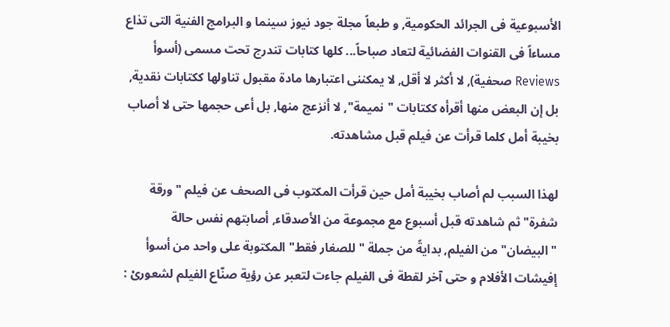الأسبوعية فى الجرائد الحكومية, و طبعاً مجلة جود نيوز سينما و البرامج الفنية التى تذاع مساءاً فى القنوات الفضائية لتعاد صباحاً... كلها كتابات تندرج تحت مسمى (أسوأ Reviews صحفية), لا أكثر لا أقل, لا يمكننى اعتبارها مادة مقبول تناولها ككتابات نقدية, بل إن البعض منها أقرأه ككتابات "نميمة", لا أنزعج منها, بل أعى حجمها حتى لا أصاب بخيبة أمل كلما قرأت عن فيلم قبل مشاهدته.

لهذا السبب لم أصاب بخيبة أمل حين قرأت المكتوب فى الصحف عن فيلم "ورقة شفرة" ثم شاهدته قبل أسبوع مع مجموعة من الأصدقاء, أصابتهم نفس حالة "البيضان" من الفيلم, بدايةً من جملة "للصغار فقط" المكتوبة على واحد من أسوأ إفيشات الأفلام و حتى آخر لقطة فى الفيلم جاءت لتعبر عن رؤية صنّاع الفيلم لشعورىْ :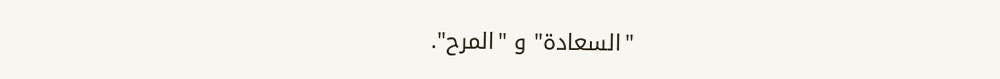"السعادة" و "المرح".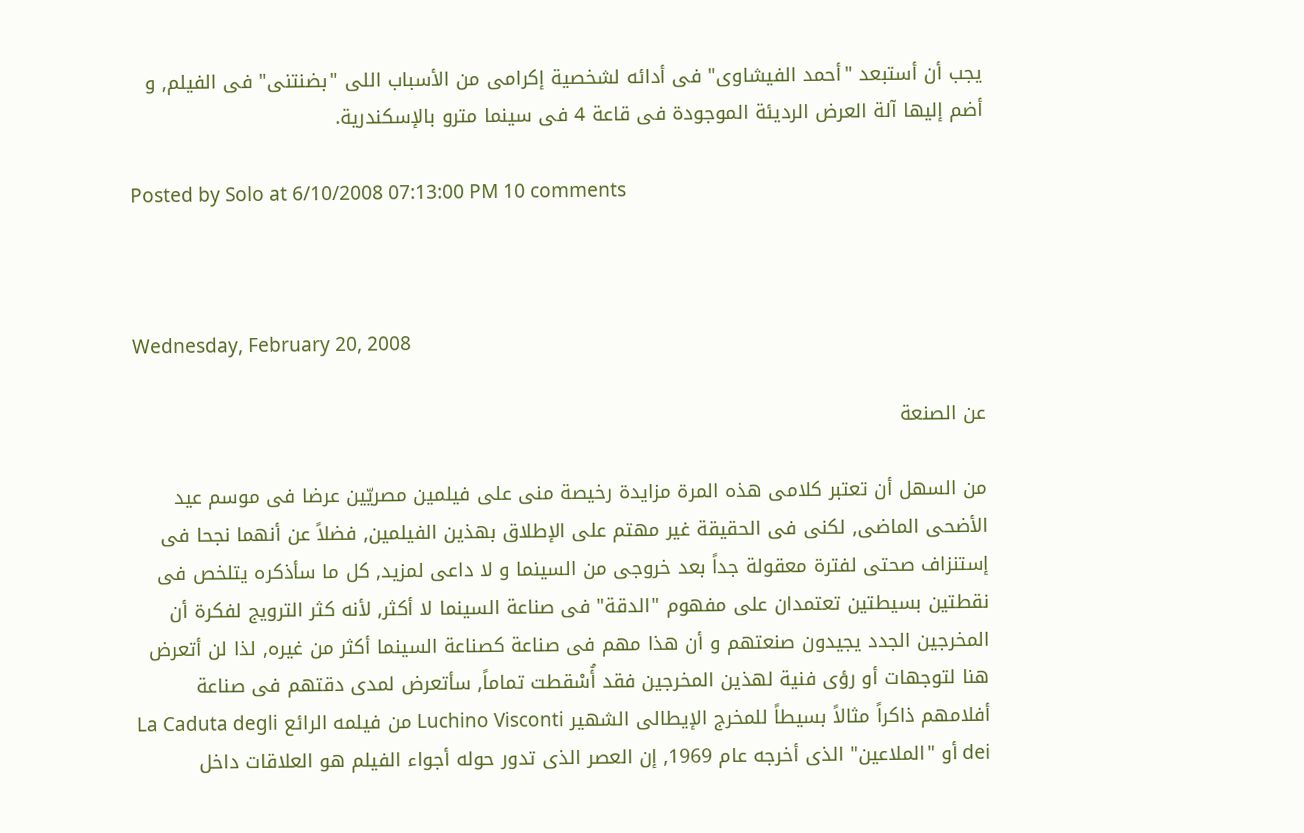يجب أن أستبعد "أحمد الفيشاوى" فى أدائه لشخصية إكرامى من الأسباب اللى "بضنتنى" فى الفيلم, و أضم إليها آلة العرض الرديئة الموجودة فى قاعة 4 فى سينما مترو بالإسكندرية.

Posted by Solo at 6/10/2008 07:13:00 PM 10 comments



Wednesday, February 20, 2008

عن الصنعة

من السهل أن تعتبر كلامى هذه المرة مزايدة رخيصة منى على فيلمين مصريّين عرضا فى موسم عيد الأضحى الماضى, لكنى فى الحقيقة غير مهتم على الإطلاق بهذين الفيلمين, فضلاً عن أنهما نجحا فى إستنزاف صحتى لفترة معقولة جداً بعد خروجى من السينما و لا داعى لمزيد, كل ما سأذكره يتلخص فى نقطتين بسيطتين تعتمدان على مفهوم "الدقة" فى صناعة السينما لا أكثر, لأنه كثر الترويج لفكرة أن المخرجين الجدد يجيدون صنعتهم و أن هذا مهم فى صناعة كصناعة السينما أكثر من غيره, لذا لن أتعرض هنا لتوجهات أو رؤى فنية لهذين المخرجين فقد أُسْقطت تماماً, سأتعرض لمدى دقتهم فى صناعة أفلامهم ذاكراً مثالاً بسيطاً للمخرج الإيطالى الشهير Luchino Visconti من فيلمه الرائع La Caduta degli dei أو "الملاعين" الذى أخرجه عام 1969, إن العصر الذى تدور حوله أجواء الفيلم هو العلاقات داخل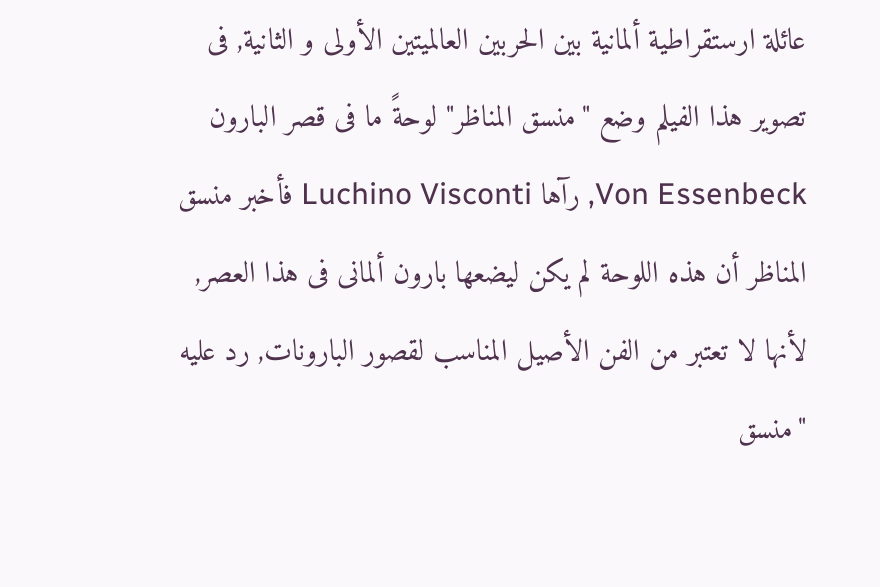عائلة ارستقراطية ألمانية بين الحربين العالميتين الأولى و الثانية, فى تصوير هذا الفيلم وضع "منسق المناظر" لوحةً ما فى قصر البارون Von Essenbeck, رآها Luchino Visconti فأخبر منسق المناظر أن هذه اللوحة لم يكن ليضعها بارون ألمانى فى هذا العصر, لأنها لا تعتبر من الفن الأصيل المناسب لقصور البارونات, رد عليه "منسق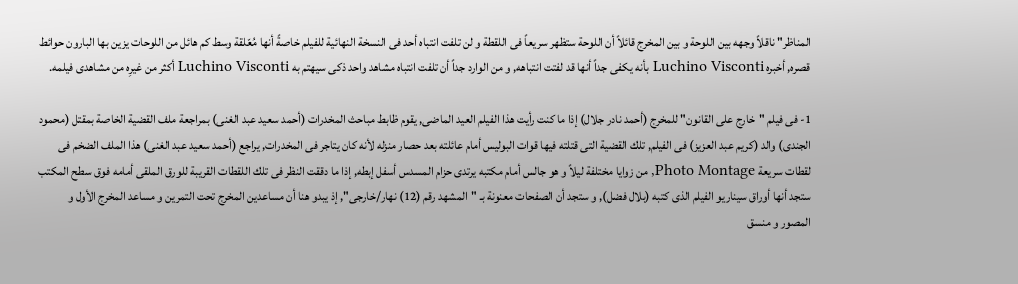المناظر" ناقلاً وجهه بين اللوحة و بين المخرج قائلاً أن اللوحة ستظهر سريعاً فى اللقطة و لن تلفت انتباه أحد فى النسخة النهائية للفيلم خاصةً أنها مُعّلقة وسط كم هائل من اللوحات يزين بها البارون حوائط قصره, أخبره Luchino Visconti بأنه يكفى جداً أنها قد لفتت انتباهه, و من الوارد جداً أن تلفت انتباه مشاهد واحد ذكى سيهتم به Luchino Visconti أكثر من غيرِه من مشاهدى فيلمه.

1- فى فيلم "خارج على القانون" للمخرج (أحمد نادر جلال) إذا ما كنت رأيت هذا الفيلم العيد الماضى, يقوم ظابط مباحث المخدرات (أحمد سعيد عبد الغنى) بمراجعة ملف القضية الخاصة بمقتل (محمود الجندى) والد (كريم عبد العزيز) فى الفيلم, تلك القضية التى قتلته فيها قوات البوليس أمام عائلته بعد حصار منزله لأنه كان يتاجر فى المخدرات, يراجع (أحمد سعيد عبد الغنى) هذا الملف الضخم فى لقطات سريعة Photo Montage, من زوايا مختلفة ليلاً و هو جالس أمام مكتبه يرتدى حزام المسدس أسفل إبطه, إذا ما دققت النظر فى تلك اللقطات القريبة للورق الملقى أمامه فوق سطح المكتب ستجد أنها أوراق سيناريو الفيلم الذى كتبه (بلال فضل), و ستجد أن الصفحات معنونة بـ "المشهد رقم (12) نهار/خارجى", إذ يبدو هنا أن مساعدين المخرج تحت التمرين و مساعد المخرج الأول و المصور و منسق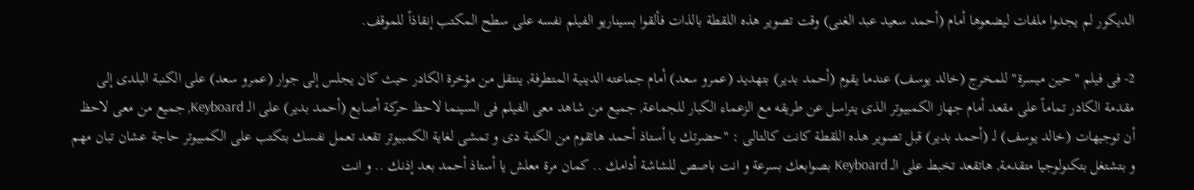الديكور لم يجدوا ملفات ليضعوها أمام (أحمد سعيد عبد الغنى) وقت تصوير هذه اللقطة بالذات فألقوا بسيناريو الفيلم نفسه على سطح المكتب إنقاذاً للموقف.

2- فى فيلم "حين ميسرة" للمخرج (خالد يوسف) عندما يقوم (أحمد بدير) بتهديد (عمرو سعد) أمام جماعته الدينية المتطرفة, ينتقل من مؤخرة الكادر حيث كان يجلس إلى جوار (عمرو سعد) على الكنبة البلدى إلى مقدمة الكادر تماماً على مقعد أمام جهاز الكمبيوتر الذى يتراسل عن طريقه مع الزعماء الكبار للجماعة, جميع من شاهد معى الفيلم فى السينما لاحظ حركة أصابع (أحمد بدير) على الـ Keyboard, جميع من معى لاحظ أن توجيهات (خالد يوسف) لـ (أحمد بدير) قبل تصوير هذه اللقطة كانت كالتالى : "حضرتك يا أستاذ أحمد هاتقوم من الكنبة دى و تمشى لغاية الكمبيوتر تقعد تعمل نفسك بتكتب على الكمبيوتر حاجة عشان تبان مهم و بتشتغل بتكنولوجيا متقدمة, هاتقعد تخبط على الـ Keyboard بصوابعك بسرعة و انت باصص للشاشة أدامك .. كمان مرة معلش يا أستاذ أحمد بعد إذنك .. و انت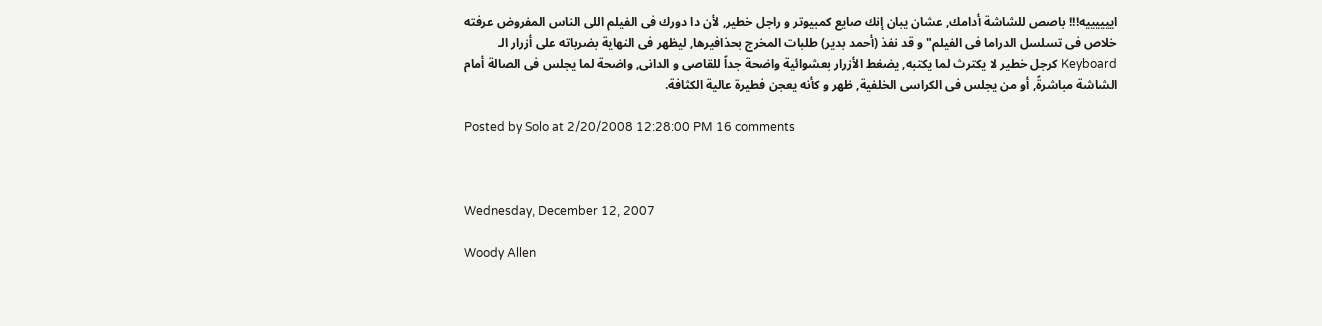اييييييه!!! باصص للشاشة أدامك, عشان يبان إنك صايع كمبيوتر و راجل خطير, لأن دا دورك فى الفيلم اللى الناس المفروض عرفته خلاص فى تسلسل الدراما فى الفيلم" و قد نفذ (أحمد بدير) طلبات المخرج بحذافيرها, ليظهر فى النهاية بضرباته على أزرار الـ Keyboard كرجل خطير لا يكترث لما يكتبه, يضغط الأزرار بعشوائية واضحة جداً للقاصى و الدانى, واضحة لما يجلس فى الصالة أمام الشاشة مباشرةً, أو من يجلس فى الكراسى الخلفية, ظهر و كأنه يعجن فطيرة عالية الكثافة.

Posted by Solo at 2/20/2008 12:28:00 PM 16 comments



Wednesday, December 12, 2007

Woody Allen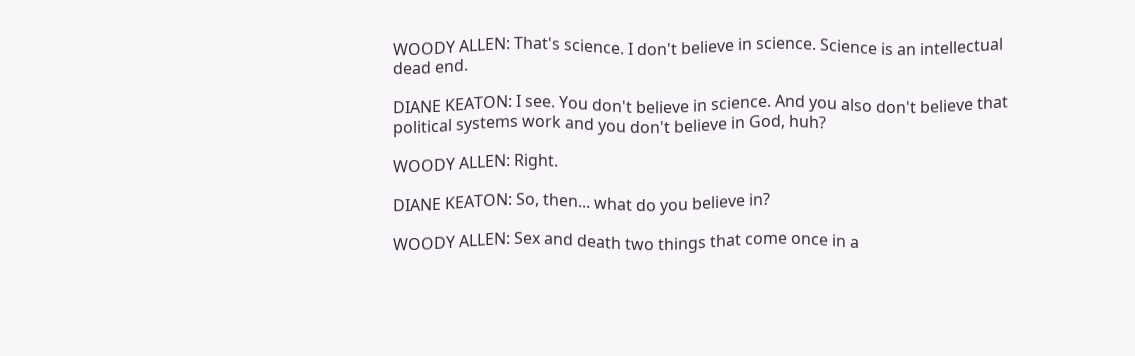WOODY ALLEN: That's science. I don't believe in science. Science is an intellectual dead end.

DIANE KEATON: I see. You don't believe in science. And you also don't believe that political systems work and you don't believe in God, huh?

WOODY ALLEN: Right.

DIANE KEATON: So, then... what do you believe in?

WOODY ALLEN: Sex and death two things that come once in a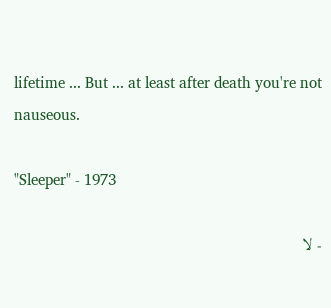lifetime ... But ... at least after death you're not nauseous.

"Sleeper" - 1973

- لا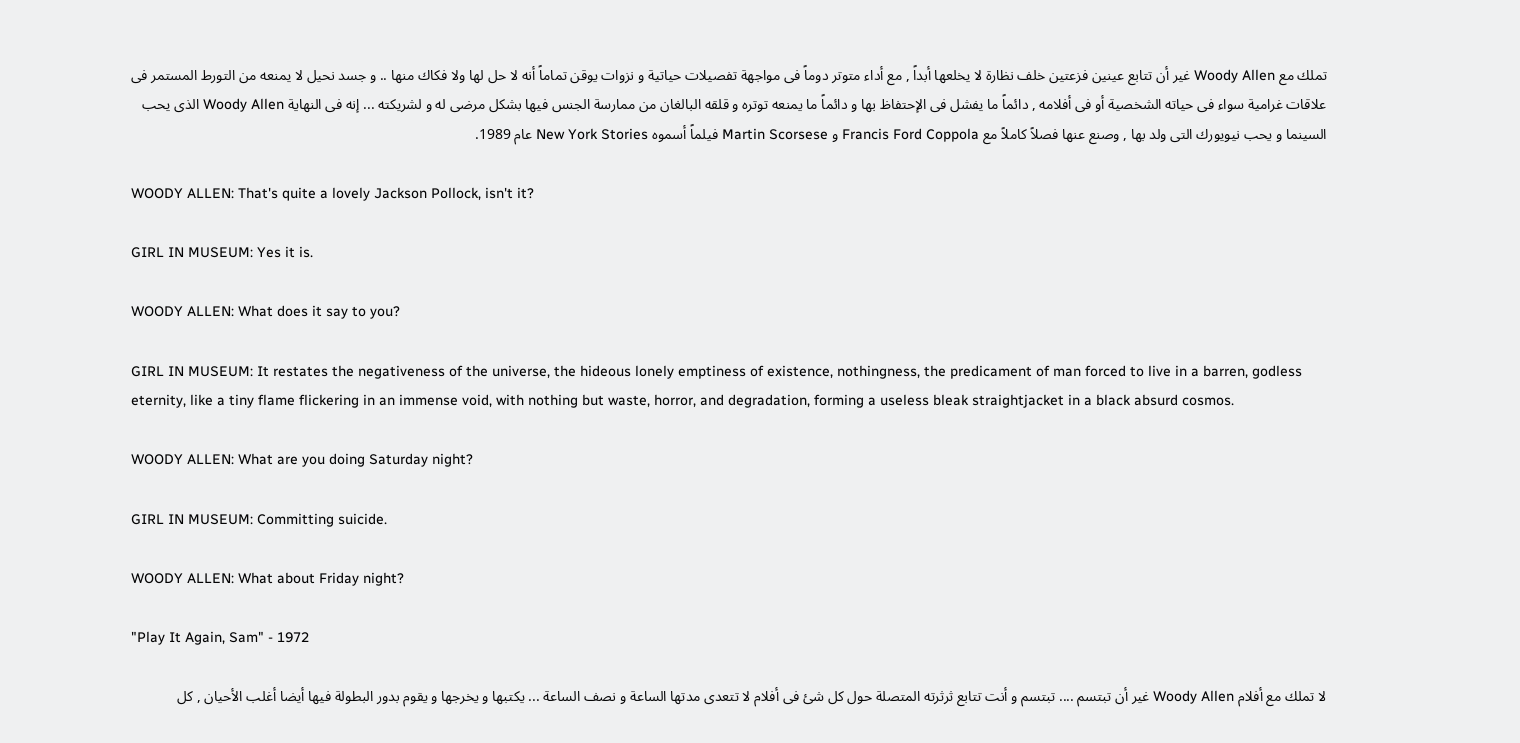تملك مع Woody Allen غير أن تتابع عينين فزعتين خلف نظارة لا يخلعها أبداً , مع أداء متوتر دوماً فى مواجهة تفصيلات حياتية و نزوات يوقن تماماً أنه لا حل لها ولا فكاك منها .. و جسد نحيل لا يمنعه من التورط المستمر فى علاقات غرامية سواء فى حياته الشخصية أو فى أفلامه , دائماً ما يفشل فى الإحتفاظ بها و دائماً ما يمنعه توتره و قلقه البالغان من ممارسة الجنس فيها بشكل مرضى له و لشريكته ... إنه فى النهاية Woody Allen الذى يحب السينما و يحب نيويورك التى ولد بها , وصنع عنها فصلاً كاملاً مع Francis Ford Coppola و Martin Scorsese فيلماً أسموه New York Stories عام 1989.

WOODY ALLEN: That's quite a lovely Jackson Pollock, isn't it?

GIRL IN MUSEUM: Yes it is.

WOODY ALLEN: What does it say to you?

GIRL IN MUSEUM: It restates the negativeness of the universe, the hideous lonely emptiness of existence, nothingness, the predicament of man forced to live in a barren, godless eternity, like a tiny flame flickering in an immense void, with nothing but waste, horror, and degradation, forming a useless bleak straightjacket in a black absurd cosmos.

WOODY ALLEN: What are you doing Saturday night?

GIRL IN MUSEUM: Committing suicide.

WOODY ALLEN: What about Friday night?

"Play It Again, Sam" - 1972

لا تملك مع أفلام Woody Allen غير أن تبتسم .... تبتسم و أنت تتابع ثرثرته المتصلة حول كل شئ فى أفلام لا تتعدى مدتها الساعة و نصف الساعة ... يكتبها و يخرجها و يقوم بدور البطولة فيها أيضا أغلب الأحيان , كل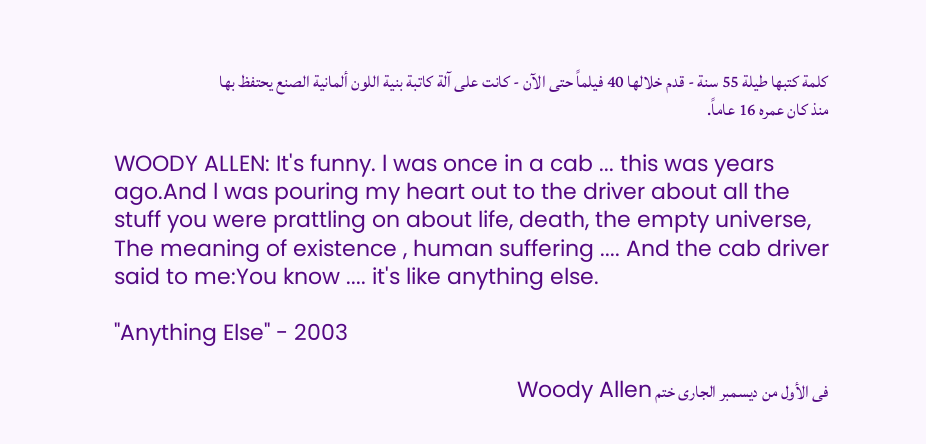كلمة كتبها طيلة 55 سنة - قدم خلالها 40 فيلماً حتى الآن - كانت على آلة كاتبة بنية اللون ألمانية الصنع يحتفظ بها منذ كان عمره 16 عاماً.

WOODY ALLEN: It's funny. l was once in a cab ... this was years ago.And l was pouring my heart out to the driver about all the stuff you were prattling on about life, death, the empty universe, The meaning of existence , human suffering .... And the cab driver said to me:You know .... it's like anything else.

"Anything Else" - 2003

فى الأول من ديسمبر الجارى ختم Woody Allen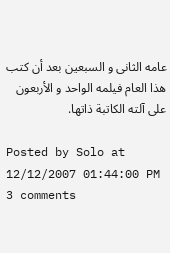عامه الثانى و السبعين بعد أن كتب هذا العام فيلمه الواحد و الأربعون على آلته الكاتبة ذاتها.

Posted by Solo at 12/12/2007 01:44:00 PM 3 comments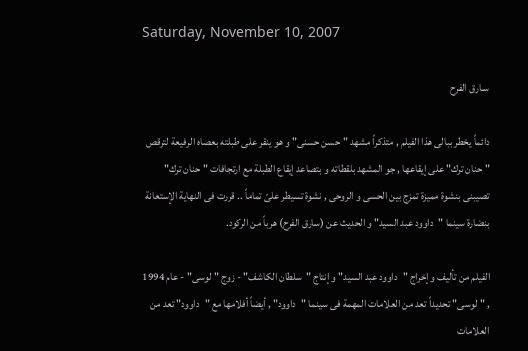Saturday, November 10, 2007

سـارق الفرح

دائماً يخطر ببالى هذا الفيلم , متذكراً مشهد "حسن حسنى" و هو ينقر على طبلته بعصاه الرفيعة لترقص "حنان ترك" على إيقاعها , جو المشهد بلقطاته و بتصاعد إيقاع الطبلة مع ارتجافات "حنان ترك" تصيبنى بنشوة مميزة تمزج بين الحسى و الروحى , نشوة تسيطر علىّ تماماً .. قررت فى النهاية الإستعانة بنضارة سينما "داوود عبد السيد" و الحديث عن (سارق الفرح) هرباً من الركود.

الفيلم من تأليف و إخراج "داوود عبد السيد" و إنتاج "سلطان الكاشف" - زوج "لوسى" - عام 1994 , "لوسى" تحديداً تعد من العلامات المهمة فى سينما "داوود" , أيضاً أفلامها مع "داوود" تعد من العلامات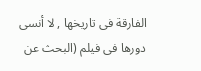الفارقة فى تاريخها , لا أنسى دورها فى فيلم (البحث عن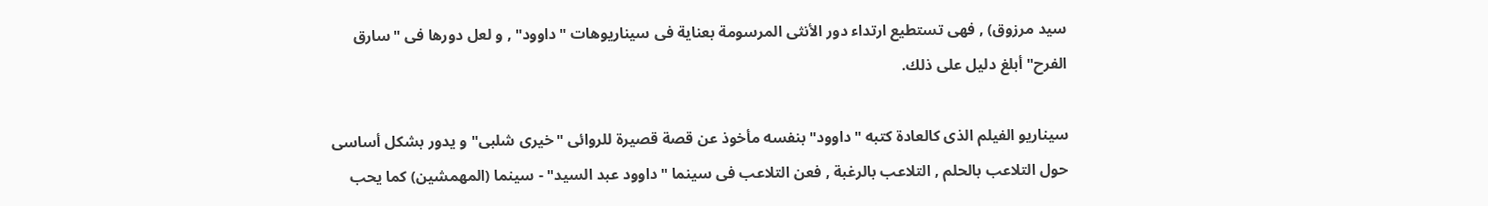سيد مرزوق) , فهى تستطيع ارتداء دور الأنثى المرسومة بعناية فى سيناريوهات "داوود" , و لعل دورها فى "سارق الفرح" أبلغ دليل على ذلك.

سيناريو الفيلم الذى كالعادة كتبه "داوود" بنفسه مأخوذ عن قصة قصيرة للروائى "خيرى شلبى" و يدور بشكل أساسى حول التلاعب بالحلم , التلاعب بالرغبة , فعن التلاعب فى سينما "داوود عبد السيد" - سينما (المهمشين) كما يحب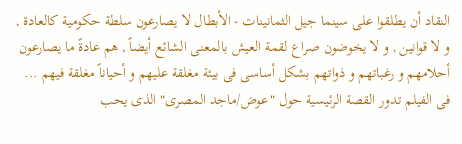النقاد أن يطلقوا على سينما جيل الثمانينات - الأبطال لا يصارعون سلطة حكومية كالعادة , و لا قوانين , و لا يخوضون صراع لقمة العيش بالمعنى الشائع أيضاً , هم عادةً ما يصارعون أحلامهم و رغباتهم و ذواتهم بشكل أساسى فى بيئة مغلقة عليهم و أحياناً مغلقة فيهم ... فى الفيلم تدور القصة الرئيسية حول "عوض/ماجد المصرى" الذى يحب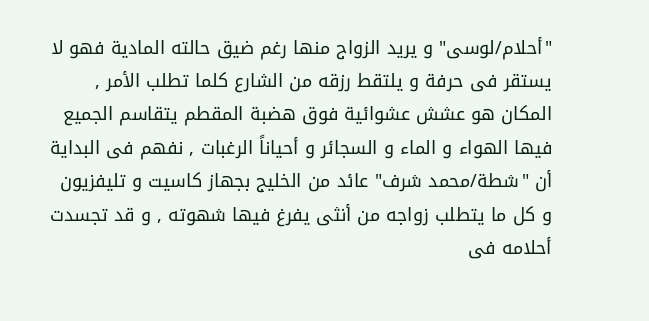"أحلام/لوسى" و يريد الزواج منها رغم ضيق حالته المادية فهو لا يستقر فى حرفة و يلتقط رزقه من الشارع كلما تطلب الأمر , المكان هو عشش عشوائية فوق هضبة المقطم يتقاسم الجميع فيها الهواء و الماء و السجائر و أحياناً الرغبات , نفهم فى البداية أن "شطة/محمد شرف" عائد من الخليج بجهاز كاسيت و تليفزيون و كل ما يتطلب زواجه من أنثى يفرغ فيها شهوته , و قد تجسدت أحلامه فى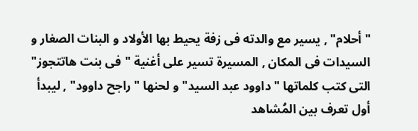"أحلام" , يسير مع والدته فى زفة يحيط بها الأولاد و البنات الصغار و السيدات فى المكان , المسيرة تسير على أغنية "فى بنت هاتتجوز" التى كتب كلماتها "داوود عبد السيد" و لحنها "راجح داوود" , ليبدأ أول تعرف بين المُشاهد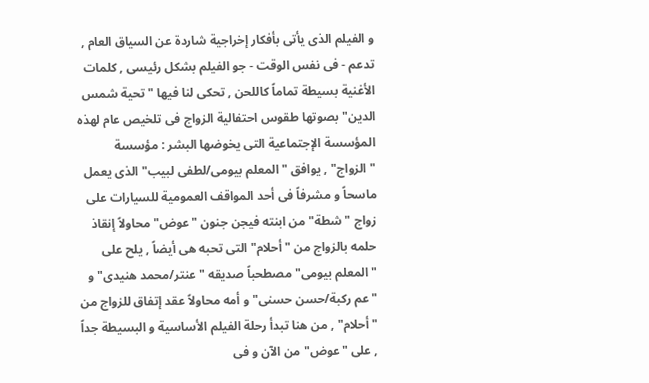و الفيلم الذى يأتى بأفكار إخراجية شاردة عن السياق العام , تدعم - فى نفس الوقت - جو الفيلم بشكل رئيسى , كلمات الأغنية بسيطة تماماً كاللحن , تحكى لنا فيها "تحية شمس الدين" بصوتها طقوس احتفالية الزواج فى تلخيص عام لهذه المؤسسة الإجتماعية التى يخوضها البشر : مؤسسة "الزواج" , يوافق "المعلم بيومى/لطفى لبيب" الذى يعمل ماسحاً و مشرفاً فى أحد المواقف العمومية للسيارات على زواج "شطة" من ابنته فيجن جنون "عوض" محاولاً إنقاذ حلمه بالزواج من "أحلام" التى تحبه هى أيضاً , يلح على "المعلم بيومى" مصطحباً صديقه "عنتر/محمد هنيدى" و "عم ركبة/حسن حسنى" و أمه محاولاً عقد إتفاق للزواج من "أحلام" , من هنا تبدأ رحلة الفيلم الأساسية و البسيطة جداً , على "عوض" من الآن و فى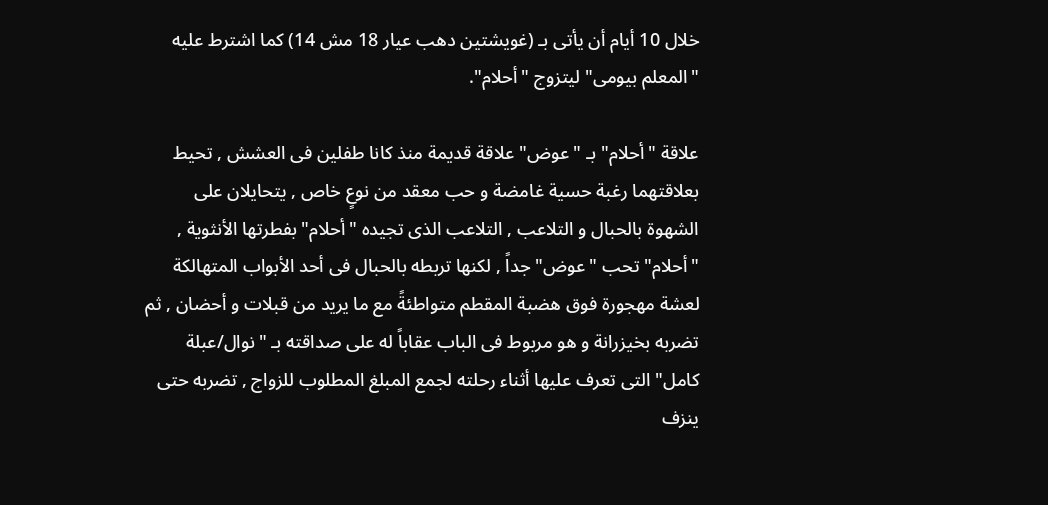خلال 10 أيام أن يأتى بـ (غويشتين دهب عيار 18 مش 14) كما اشترط عليه "المعلم بيومى" ليتزوج "أحلام".

علاقة "أحلام" بـ "عوض" علاقة قديمة منذ كانا طفلين فى العشش , تحيط بعلاقتهما رغبة حسية غامضة و حب معقد من نوعٍ خاص , يتحايلان على الشهوة بالحبال و التلاعب , التلاعب الذى تجيده "أحلام" بفطرتها الأنثوية , "أحلام" تحب "عوض" جداً , لكنها تربطه بالحبال فى أحد الأبواب المتهالكة لعشة مهجورة فوق هضبة المقطم متواطئةً مع ما يريد من قبلات و أحضان , ثم تضربه بخيزرانة و هو مربوط فى الباب عقاباً له على صداقته بـ "نوال/عبلة كامل" التى تعرف عليها أثناء رحلته لجمع المبلغ المطلوب للزواج , تضربه حتى ينزف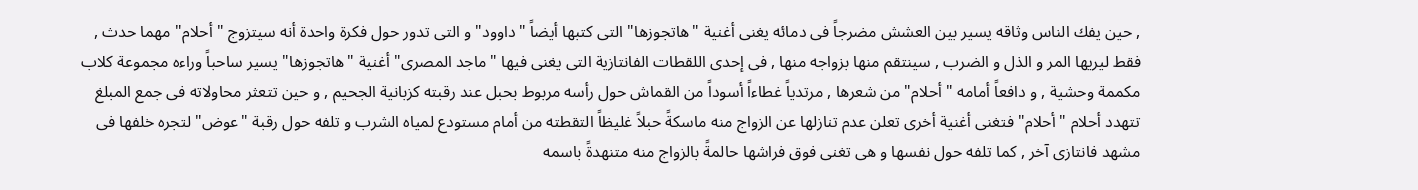, حين يفك الناس وثاقه يسير بين العشش مضرجاً فى دمائه يغنى أغنية "هاتجوزها" التى كتبها أيضاً "داوود" و التى تدور حول فكرة واحدة أنه سيتزوج "أحلام" مهما حدث , فقط ليريها المر و الذل و الضرب , سينتقم منها بزواجه منها , فى إحدى اللقطات الفانتازية التى يغنى فيها "ماجد المصرى" أغنية "هاتجوزها" يسير ساحباً وراءه مجموعة كلاب مكممة وحشية , و دافعاً أمامه "أحلام" من شعرها , مرتدياً غطاءاً أسوداً من القماش حول رأسه مربوط بحبل عند رقبته كزبانية الجحيم , و حين تتعثر محاولاته فى جمع المبلغ تتهدد أحلام "أحلام" فتغنى أغنية أخرى تعلن عدم تنازلها عن الزواج منه ماسكةً حبلاً غليظاً التقطته من أمام مستودع لمياه الشرب و تلفه حول رقبة "عوض" لتجره خلفها فى مشهد فانتازى آخر , كما تلفه حول نفسها و هى تغنى فوق فراشها حالمةً بالزواج منه متنهدةً باسمه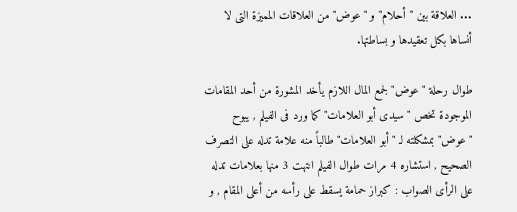... العلاقة بين "أحلام" و "عوض" من العلاقات المميزة التى لا أنساها بكل تعقيدها و بساطتها.

طوال رحلة "عوض" لجمع المال اللازم يأخد المشورة من أحد المقامات الموجودة تخص "سيدى أبو العلامات" كما ورد فى الفيلم , يبوح "عوض" بمشكلته لـ "أبو العلامات" طالباً منه علامة تدله على التصرف الصحيح , استشاره 4 مرات طوال الفيلم انتهت 3 منها بعلامات تدله على الرأى الصواب : كبراز حمامة يسقط على رأسه من أعلى المقام , و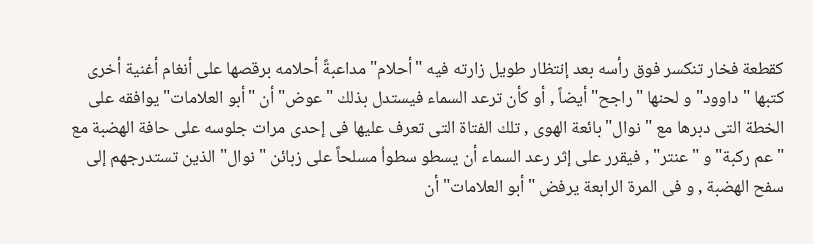كقطعة فخار تنكسر فوق رأسه بعد إنتظار طويل زارته فيه "أحلام" مداعبةً أحلامه برقصها على أنغام أغنية أخرى كتبها "داوود" و لحنها "راجح" أيضاً , أو كأن ترعد السماء فيستدل بذلك "عوض" أن "أبو العلامات" يوافقه على الخطة التى دبرها مع "نوال" بائعة الهوى , تلك الفتاة التى تعرف عليها فى إحدى مرات جلوسه على حافة الهضبة مع "عم ركبة" و "عنتر" , فيقرر على إثر رعد السماء أن يسطو سطواُ مسلحاً على زبائن "نوال" الذين تستدرجهم إلى سفح الهضبة , و فى المرة الرابعة يرفض "أبو العلامات" أن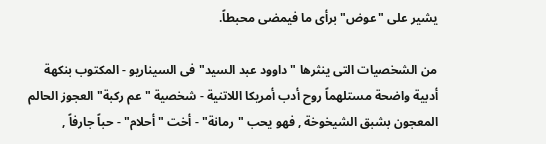يشير على "عوض" برأى ما فيمضى محبطاً.

من الشخصيات التى ينثرها "داوود عبد السيد" فى السيناريو - المكتوب بنكهة أدبية واضحة مستلهماً روح أدب أمريكا اللاتنية - شخصية "عم ركبة" العجوز الحالم المعجون بشبق الشيخوخة , فهو يحب "رمانة" - أخت "أحلام" - حباً جارفاً ,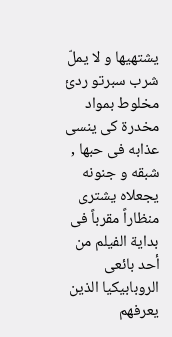يشتهيها و لا يملّ شرب سبرتو ردئ مخلوط بمواد مخدرة كى ينسى عذابه فى حبها , شبقه و جنونه يجعلاه يشترى منظاراً مقرباً فى بداية الفيلم من أحد بائعى الروبابيكيا الذين يعرفهم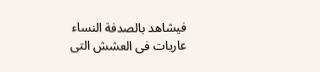فيشاهد بالصدفة النساء عاريات فى العشش التى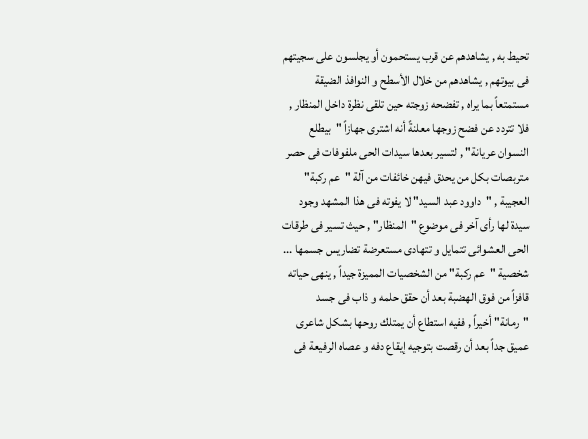تحيط به , يشاهدهم عن قرب يستحمون أو يجلسون على سجيتهم فى بيوتهم , يشاهدهم من خلال الأسطح و النوافذ الضيقة مستمتعاً بما يراه , تفضحه زوجته حين تلقى نظرة داخل المنظار , فلا تتردد عن فضح زوجها معلنةً أنه اشترى جهازاً "بيطلع النسوان عريانة" , لتسير بعدها سيدات الحى ملفوفات فى حصر متربصات بكل من يحدق فيهن خائفات من آلة "عم ركبة" العجيبة , "داوود عبد السيد" لا يفوته فى هذا المشهد وجود سيدة لها رأى آخر فى موضوع "المنظار" , حيث تسير فى طرقات الحى العشوائى تتمايل و تتهادى مستعرضة تضاريس جسمها ... شخصية "عم ركبة" من الشخصيات المميزة جيداً , ينهى حياته قافزاً من فوق الهضبة بعد أن حقق حلمه و ذاب فى جسد "رمانة" أخيراً , ففيه استطاع أن يمتلك روحها بشكل شاعرى عميق جداً بعد أن رقصت بتوجيه إيقاع دفه و عصاه الرفيعة فى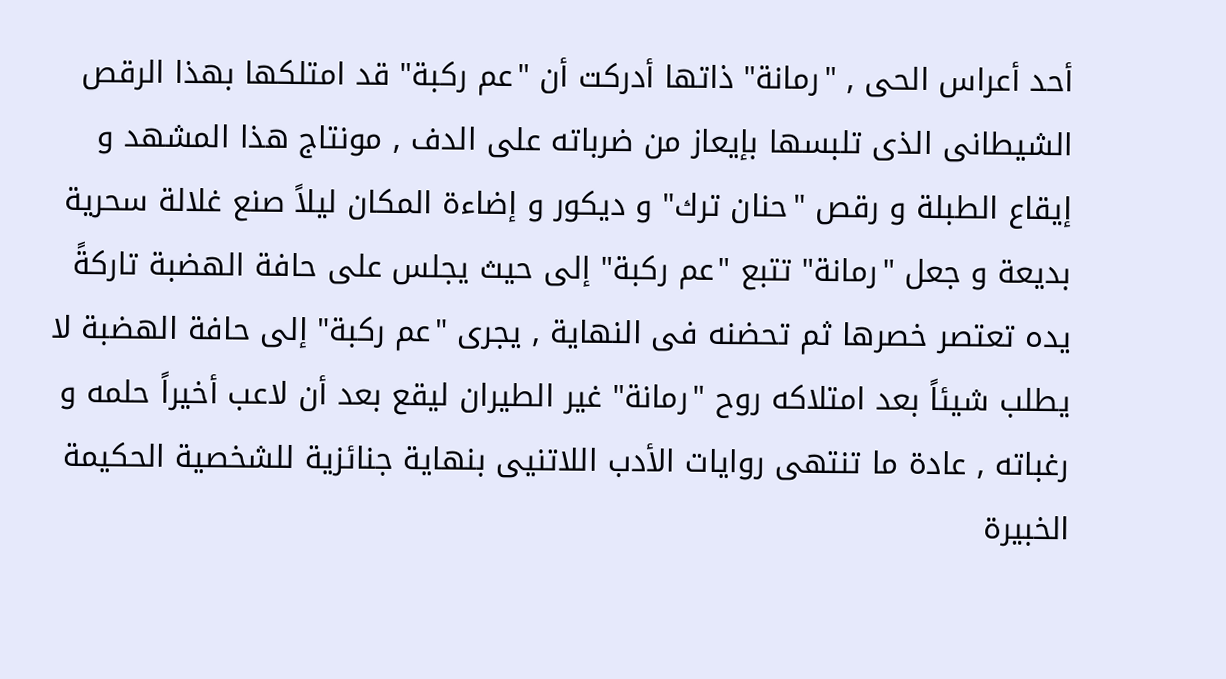أحد أعراس الحى , "رمانة" ذاتها أدركت أن "عم ركبة" قد امتلكها بهذا الرقص الشيطانى الذى تلبسها بإيعاز من ضرباته على الدف , مونتاج هذا المشهد و إيقاع الطبلة و رقص "حنان ترك" و ديكور و إضاءة المكان ليلاً صنع غلالة سحرية بديعة و جعل "رمانة" تتبع "عم ركبة" إلى حيث يجلس على حافة الهضبة تاركةً يده تعتصر خصرها ثم تحضنه فى النهاية , يجرى "عم ركبة" إلى حافة الهضبة لا يطلب شيئاً بعد امتلاكه روح "رمانة" غير الطيران ليقع بعد أن لاعب أخيراً حلمه و رغباته , عادة ما تنتهى روايات الأدب اللاتنيى بنهاية جنائزية للشخصية الحكيمة الخبيرة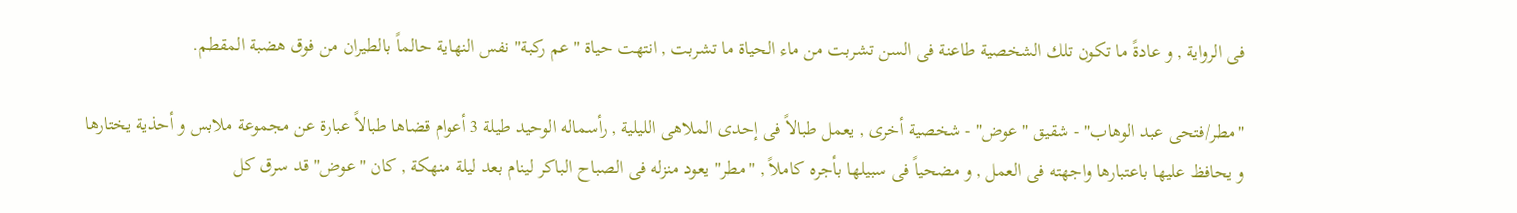فى الرواية , و عادةً ما تكون تلك الشخصية طاعنة فى السن تشربت من ماء الحياة ما تشربت , انتهت حياة "عم ركبة" نفس النهاية حالماً بالطيران من فوق هضبة المقطم.

"مطر/فتحى عبد الوهاب" - شقيق "عوض" - شخصية أخرى , يعمل طبالاً فى إحدى الملاهى الليلية , رأسماله الوحيد طيلة 3 أعوام قضاها طبالاً عبارة عن مجموعة ملابس و أحذية يختارها و يحافظ عليها باعتبارها واجهته فى العمل , و مضحياً فى سبيلها بأجره كاملاً , "مطر" يعود منزله فى الصباح الباكر لينام بعد ليلة منهكة , كان "عوض" قد سرق كل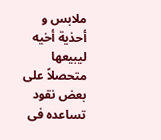ملابس و أحذية أخيه ليبيعها متحصلاً على بعض نقود تساعده فى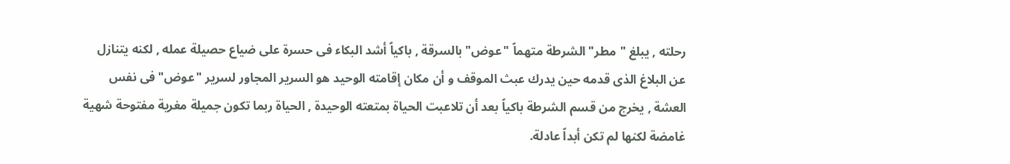رحلته , يبلغ "مطر" الشرطة متهماً "عوض" بالسرقة , باكياً أشد البكاء فى حسرة على ضياع حصيلة عمله , لكنه يتنازل عن البلاغ الذى قدمه حين يدرك عبث الموقف و أن مكان إقامته الوحيد هو السرير المجاور لسرير "عوض" فى نفس العشة , يخرج من قسم الشرطة باكياً بعد أن تلاعبت الحياة بمتعته الوحيدة , الحياة ربما تكون جميلة مغرية مفتوحة شهية غامضة لكنها لم تكن أبداً عادلة.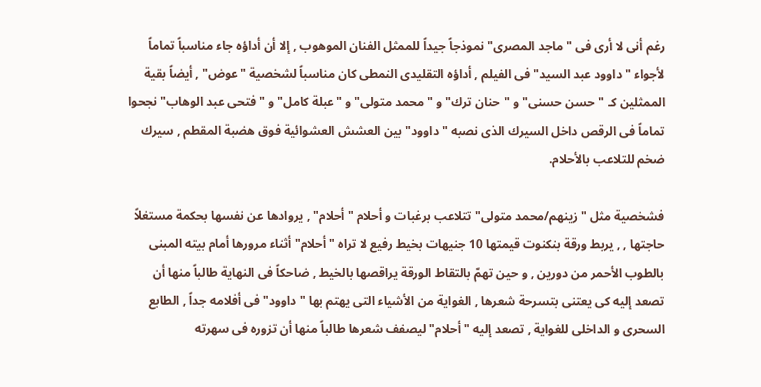رغم أنى لا أرى فى "ماجد المصرى" نموذجاً جيداً للممثل الفنان الموهوب , إلا أن أداؤه جاء مناسباً تماماً لأجواء "داوود عبد السيد" فى الفيلم , أداؤه التقليدى النمطى كان مناسباً لشخصية "عوض" , أيضاً بقية الممثلين كـ "حسن حسنى" و "حنان ترك" و "محمد متولى" و "عبلة كامل" و "فتحى عبد الوهاب" نجحوا تماماً فى الرقص داخل السيرك الذى نصبه "داوود" بين العشش العشوائية فوق هضبة المقطم , سيرك ضخم للتلاعب بالأحلام.

فشخصية مثل "زينهم/محمد متولى" تتلاعب برغبات و أحلام "أحلام" , يروادها عن نفسها بحكمة مستغلاً حاجتها , , يربط ورقة بنكنوت قيمتها 10 جنيهات بخيط رفيع لا تراه "أحلام" أثناء مرورها أمام بيته المبنى بالطوب الأحمر من دورين , و حين تهمّ بالتقاط الورقة يراقصها بالخيط , ضاحكاً فى النهاية طالباً منها أن تصعد إليه كى يعتنى بتسرحة شعرها , الغواية من الأشياء التى يهتم بها "داوود" فى أفلامه جداً , الطابع السحرى و الداخلى للغواية , تصعد إليه "أحلام" ليصفف شعرها طالباً منها أن تزوره فى سهرته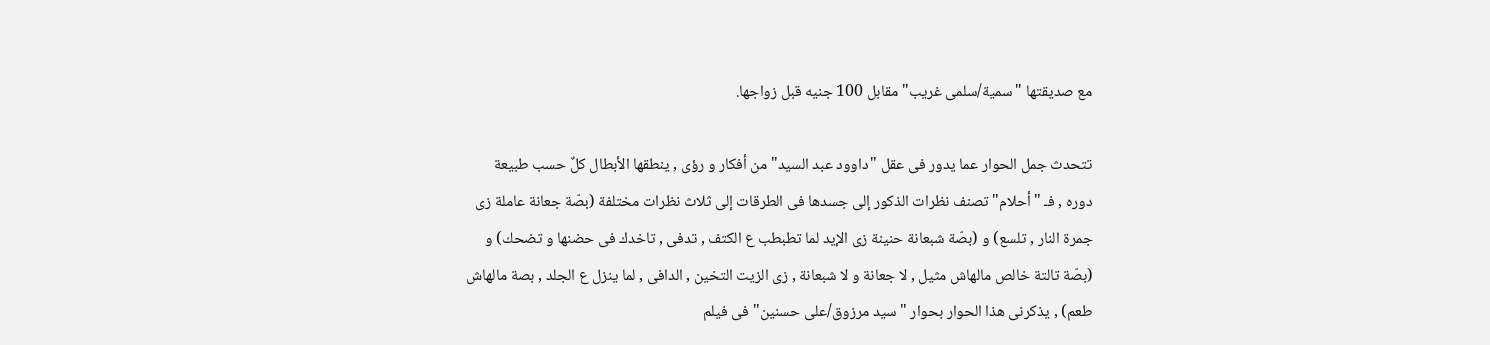مع صديقتها "سمية/سلمى غريب" مقابل 100 جنيه قبل زواجها.

تتحدث جمل الحوار عما يدور فى عقل "داوود عبد السيد" من أفكار و رؤى , ينطقها الأبطال كلٌ حسب طبيعة دوره , فـ "أحلام" تصنف نظرات الذكور إلى جسدها فى الطرقات إلى ثلاث نظرات مختلفة (بصّة جعانة عاملة زى جمرة النار , تلسع) و (بصّة شبعانة حنينة زى الإيد لما تطبطب ع الكتف , تدفى , تاخدك فى حضنها و تضحك) و (بصّة تالتة خالص مالهاش مثيل , لا جعانة و لا شبعانة , زى الزيت التخين , الدافى , لما ينزل ع الجلد , بصة مالهاش طعم) , يذكرنى هذا الحوار بحوار "سيد مرزوق/على حسنين" فى فيلم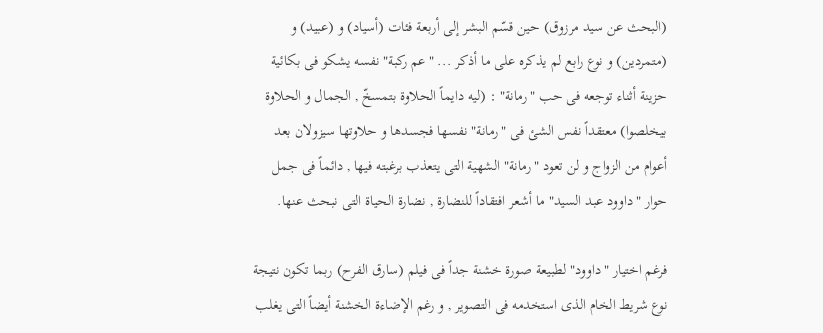(البحث عن سيد مرزوق) حين قسّم البشر إلى أربعة فئات (أسياد) و (عبيد) و (متمردين) و نوع رابع لم يذكره على ما أذكر ... "عم ركبة" نفسه يشكو فى بكائية حزينة أثناء توجعه فى حب "رمانة" : (ليه دايماً الحلاوة بتمسخّ , الجمال و الحلاوة بيخلصوا) معتقداً نفس الشئ فى "رمانة" نفسها فجسدها و حلاوتها سيزولان بعد أعوام من الزواج و لن تعود "رمانة" الشهية التى يتعذب برغبته فيها , دائماً فى جمل حوار "داوود عبد السيد" ما أشعر افتقاداً للنضارة , نضارة الحياة التى نبحث عنها.

فرغم اختيار "داوود" لطبيعة صورة خشنة جداً فى فيلم (سارق الفرح) ربما تكون نتيجة نوع شريط الخام الذى استخدمه فى التصوير , و رغم الإضاءة الخشنة أيضاً التى يغلب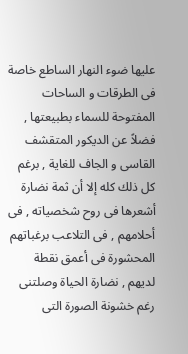عليها ضوء النهار الساطع خاصة فى الطرقات و الساحات المفتوحة للسماء بطبيعتها , فضلاً عن الديكور المتقشف القاسى و الجاف للغاية , برغم كل ذلك كله إلا أن ثمة نضارة أشعرها فى روح شخصياته , فى أحلامهم , فى التلاعب برغباتهم المحشورة فى أعمق نقطة لديهم , نضارة الحياة وصلتنى رغم خشونة الصورة التى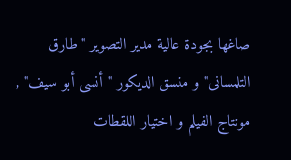صاغها بجودة عالية مدير التصوير "طارق التلمسانى" و منسق الديكور "أنسى أبو سيف" , مونتاج الفيلم و اختيار اللقطات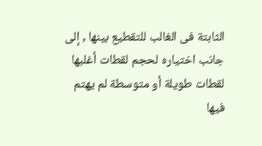الثابتة فى الغالب للتقطيع بينها , إلى جانب اختياره لحجم لقطات أغلبها لقطات طويلة أو متوسطة لم يهتم فيها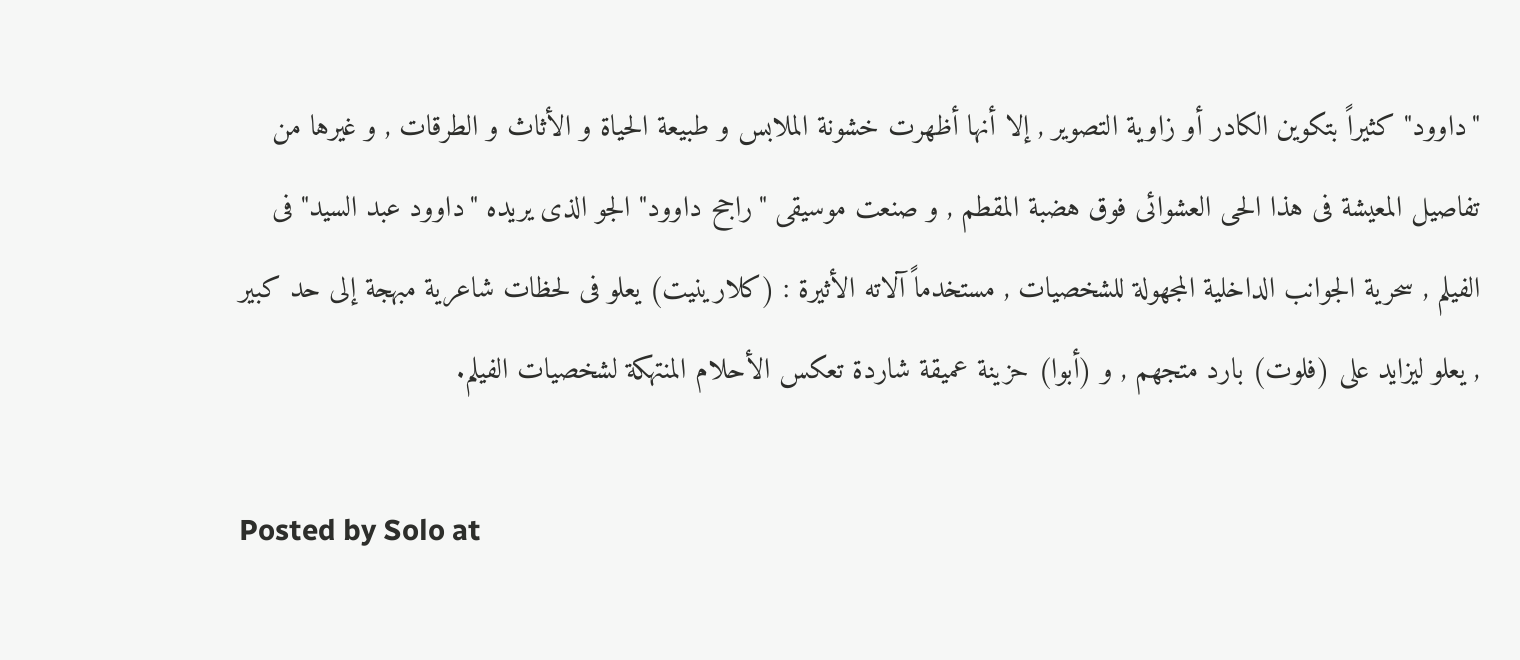"داوود" كثيراً بتكوين الكادر أو زاوية التصوير , إلا أنها أظهرت خشونة الملابس و طبيعة الحياة و الأثاث و الطرقات , و غيرها من تفاصيل المعيشة فى هذا الحى العشوائى فوق هضبة المقطم , و صنعت موسيقى "راجح داوود" الجو الذى يريده "داوود عبد السيد" فى الفيلم , سحرية الجوانب الداخلية المجهولة للشخصيات , مستخدماً آلاته الأثيرة : (كلارينيت) يعلو فى لحظات شاعرية مبهجة إلى حد كبير , يعلو ليزايد على (فلوت) بارد متجهم , و (أبوا) حزينة عميقة شاردة تعكس الأحلام المنتهكة لشخصيات الفيلم.

Posted by Solo at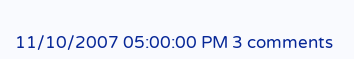11/10/2007 05:00:00 PM 3 comments